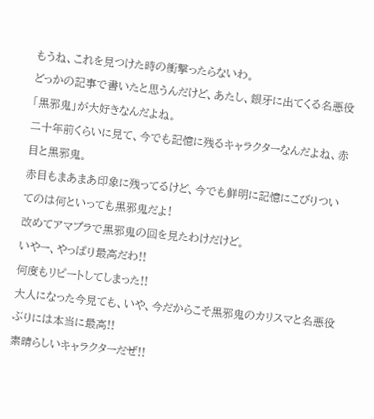もうね、これを見つけた時の衝撃ったらないわ。
どっかの記事で書いたと思うんだけど、あたし、銀牙に出てくる名悪役「黒邪鬼」が大好きなんだよね。
二十年前くらいに見て、今でも記憶に残るキャラクターなんだよね、赤目と黒邪鬼。
赤目もまあまあ印象に残ってるけど、今でも鮮明に記憶にこびりついてのは何といっても黒邪鬼だよ!
改めてアマプラで黒邪鬼の回を見たわけだけど。
いやー、やっぱり最高だわ!!
何度もリピートしてしまった!!
大人になった今見ても、いや、今だからこそ黒邪鬼のカリスマと名悪役ぶりには本当に最高!!
素晴らしいキャラクターだぜ!!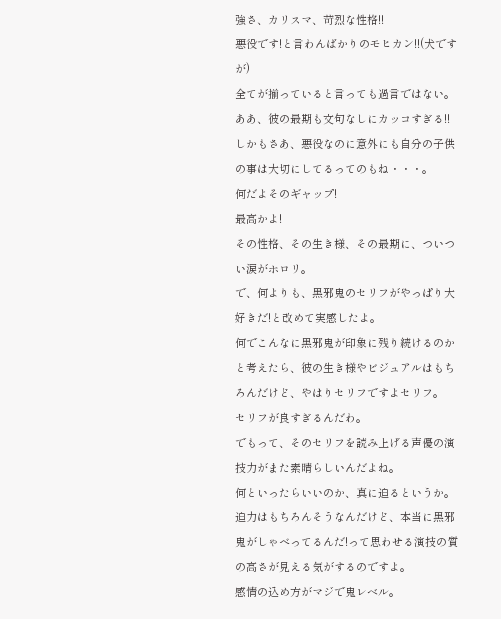強さ、カリスマ、苛烈な性格!!
悪役です!と言わんばかりのモヒカン!!(犬ですが)
全てが揃っていると言っても過言ではない。
ああ、彼の最期も文句なしにカッコすぎる!!
しかもさあ、悪役なのに意外にも自分の子供の事は大切にしてるってのもね・・・。
何だよそのギャップ!
最高かよ!
その性格、その生き様、その最期に、ついつい涙がホロリ。
で、何よりも、黒邪鬼のセリフがやっぱり大好きだ!と改めて実感したよ。
何でこんなに黒邪鬼が印象に残り続けるのかと考えたら、彼の生き様やビジュアルはもちろんだけど、やはりセリフですよセリフ。
セリフが良すぎるんだわ。
でもって、そのセリフを読み上げる声優の演技力がまた素晴らしいんだよね。
何といったらいいのか、真に迫るというか。
迫力はもちろんそうなんだけど、本当に黒邪鬼がしゃべってるんだ!って思わせる演技の質の高さが見える気がするのですよ。
感情の込め方がマジで鬼レベル。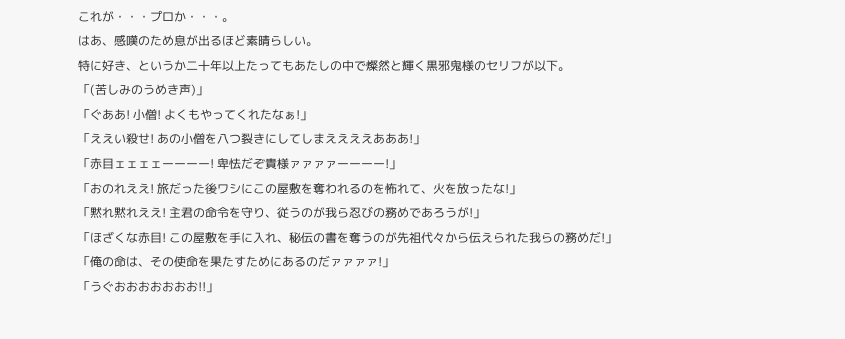これが・・・プロか・・・。
はあ、感嘆のため息が出るほど素晴らしい。
特に好き、というか二十年以上たってもあたしの中で燦然と輝く黒邪鬼様のセリフが以下。
「(苦しみのうめき声)」
「ぐああ! 小僧! よくもやってくれたなぁ!」
「ええい殺せ! あの小僧を八つ裂きにしてしまええええあああ!」
「赤目ェェェェーーーー! 卑怯だぞ貴様ァァァァーーーー!」
「おのれええ! 旅だった後ワシにこの屋敷を奪われるのを怖れて、火を放ったな!」
「黙れ黙れええ! 主君の命令を守り、従うのが我ら忍びの務めであろうが!」
「ほざくな赤目! この屋敷を手に入れ、秘伝の書を奪うのが先祖代々から伝えられた我らの務めだ!」
「俺の命は、その使命を果たすためにあるのだァァァァ!」
「うぐおおおおおおお!!」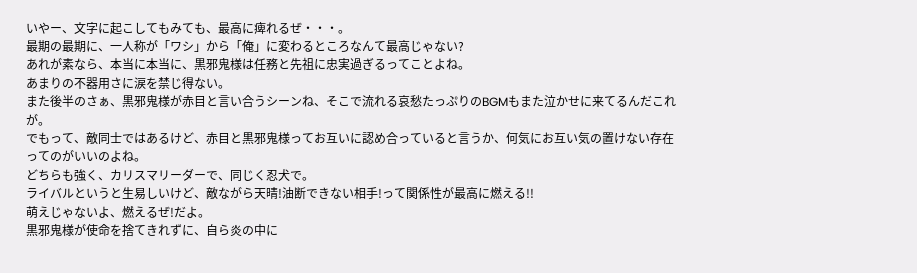いやー、文字に起こしてもみても、最高に痺れるぜ・・・。
最期の最期に、一人称が「ワシ」から「俺」に変わるところなんて最高じゃない?
あれが素なら、本当に本当に、黒邪鬼様は任務と先祖に忠実過ぎるってことよね。
あまりの不器用さに涙を禁じ得ない。
また後半のさぁ、黒邪鬼様が赤目と言い合うシーンね、そこで流れる哀愁たっぷりのBGMもまた泣かせに来てるんだこれが。
でもって、敵同士ではあるけど、赤目と黒邪鬼様ってお互いに認め合っていると言うか、何気にお互い気の置けない存在ってのがいいのよね。
どちらも強く、カリスマリーダーで、同じく忍犬で。
ライバルというと生易しいけど、敵ながら天晴!油断できない相手!って関係性が最高に燃える!!
萌えじゃないよ、燃えるぜ!だよ。
黒邪鬼様が使命を捨てきれずに、自ら炎の中に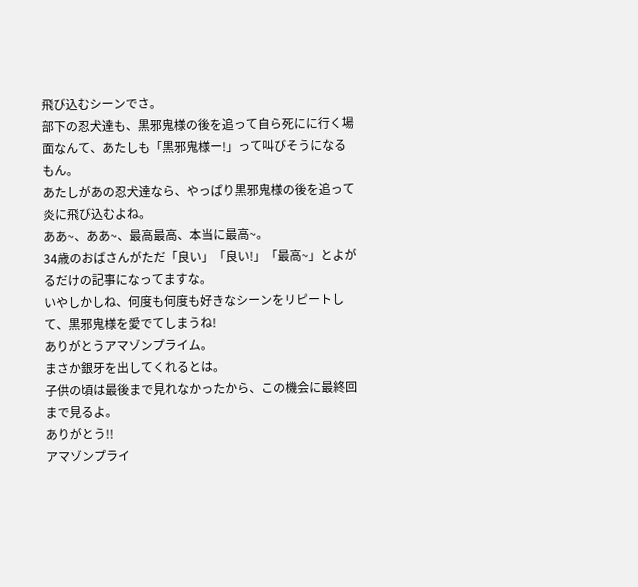飛び込むシーンでさ。
部下の忍犬達も、黒邪鬼様の後を追って自ら死にに行く場面なんて、あたしも「黒邪鬼様ー!」って叫びそうになるもん。
あたしがあの忍犬達なら、やっぱり黒邪鬼様の後を追って炎に飛び込むよね。
ああ~、ああ~、最高最高、本当に最高~。
34歳のおばさんがただ「良い」「良い!」「最高~」とよがるだけの記事になってますな。
いやしかしね、何度も何度も好きなシーンをリピートして、黒邪鬼様を愛でてしまうね!
ありがとうアマゾンプライム。
まさか銀牙を出してくれるとは。
子供の頃は最後まで見れなかったから、この機会に最終回まで見るよ。
ありがとう!!
アマゾンプライ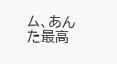ム、あんた最高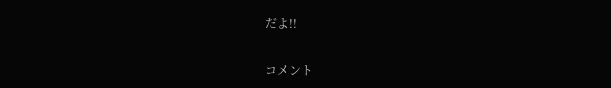だよ!!

コメント